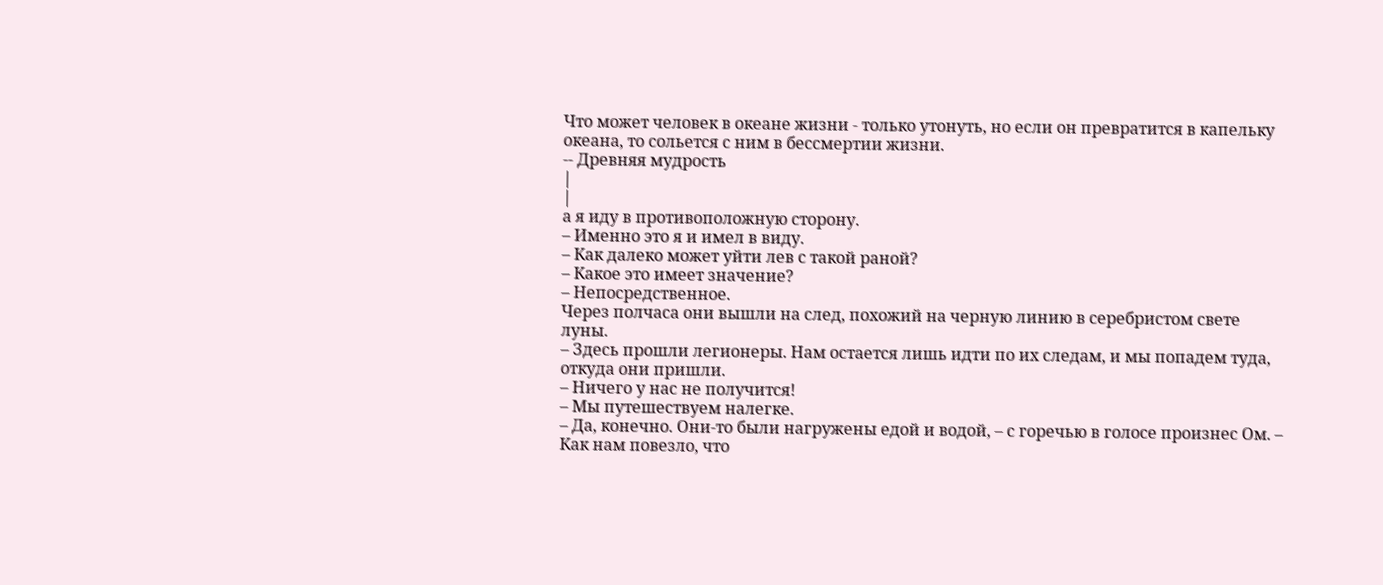Что может человек в океане жизни - только утонуть, но если он превратится в капельку океана, то сольется с ним в бессмертии жизни.
-- Древняя мудрость
|
|
а я иду в противоположную сторону.
– Именно это я и имел в виду.
– Как далеко может уйти лев с такой раной?
– Какое это имеет значение?
– Непосредственное.
Через полчаса они вышли на след, похожий на черную линию в серебристом свете луны.
– Здесь прошли легионеры. Нам остается лишь идти по их следам, и мы попадем туда, откуда они пришли.
– Ничего у нас не получится!
– Мы путешествуем налегке.
– Да, конечно. Они-то были нагружены едой и водой, – с горечью в голосе произнес Ом. – Как нам повезло, что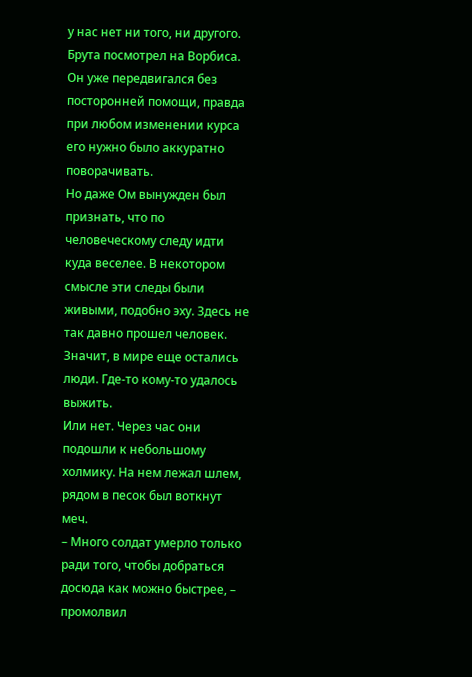у нас нет ни того, ни другого.
Брута посмотрел на Ворбиса. Он уже передвигался без посторонней помощи, правда при любом изменении курса его нужно было аккуратно поворачивать.
Но даже Ом вынужден был признать, что по человеческому следу идти куда веселее. В некотором смысле эти следы были живыми, подобно эху. Здесь не так давно прошел человек. Значит, в мире еще остались люди. Где-то кому-то удалось выжить.
Или нет. Через час они подошли к небольшому холмику. На нем лежал шлем, рядом в песок был воткнут меч.
– Много солдат умерло только ради того, чтобы добраться досюда как можно быстрее, – промолвил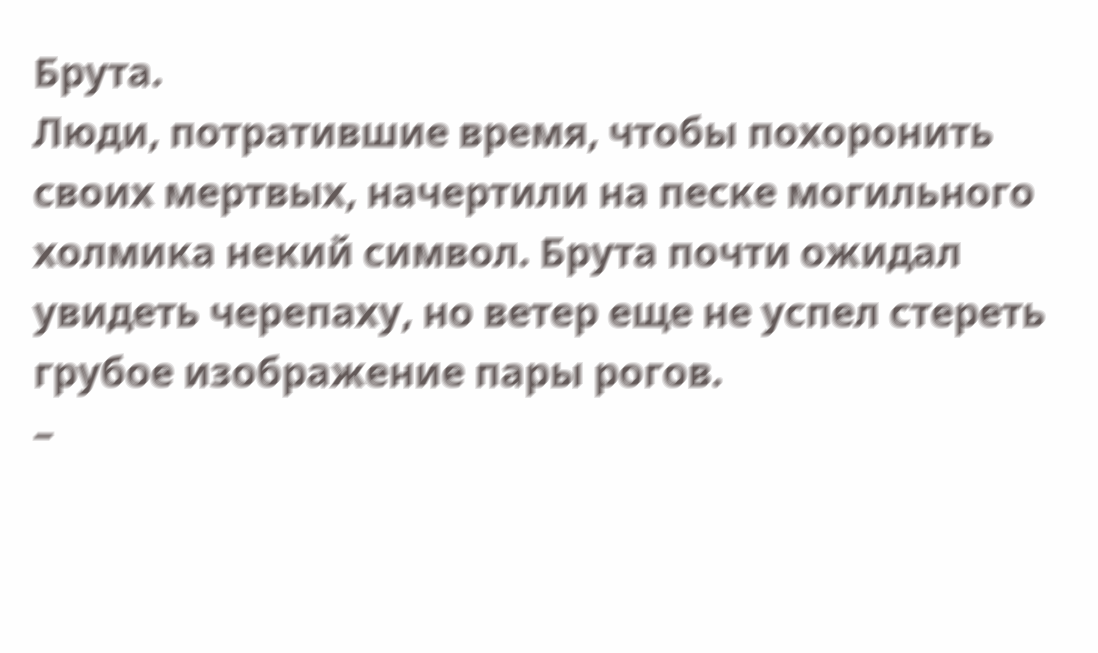Брута.
Люди, потратившие время, чтобы похоронить своих мертвых, начертили на песке могильного холмика некий символ. Брута почти ожидал увидеть черепаху, но ветер еще не успел стереть грубое изображение пары рогов.
–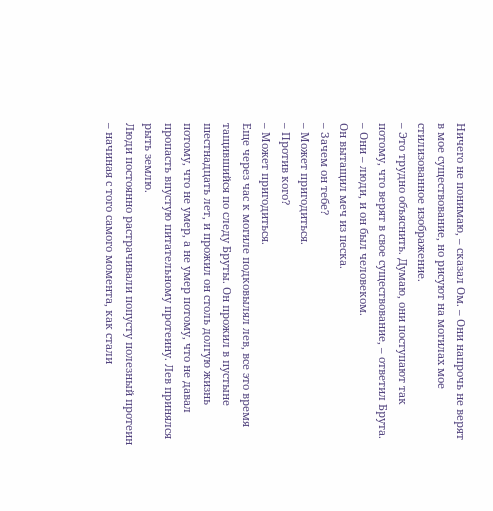Ничего не понимаю, – сказал Ом. – Они напрочь не верят в мое существование, но рисуют на могилах мое стилизованное изображение.
– Это трудно объяснить. Думаю, они поступают так потому, что верят в свое существование, – ответил Брута. – Они – люди, и он был человеком.
Он вытащил меч из песка.
– Зачем он тебе?
– Может пригодиться.
– Против кого?
– Может пригодиться.
Еще через час к могиле подковылял лев, все это время тащившийся по следу Бруты. Он прожил в пустыне шестнадцать лет, и прожил он столь долгую жизнь потому, что не умер, а не умер потому, что не давал пропасть впустую питательному протеину. Лев принялся рыть землю.
Люди постоянно растрачивали попусту полезный протеин – начиная с того самого момента, как стали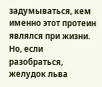задумываться, кем именно этот протеин являлся при жизни.
Но, если разобраться, желудок льва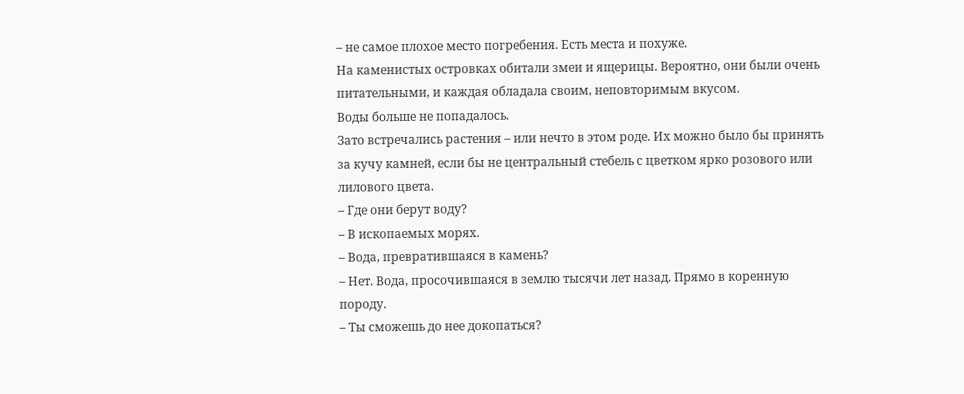– не самое плохое место погребения. Есть места и похуже.
На каменистых островках обитали змеи и ящерицы. Вероятно, они были очень питательными, и каждая обладала своим, неповторимым вкусом.
Воды больше не попадалось.
Зато встречались растения – или нечто в этом роде. Их можно было бы принять за кучу камней, если бы не центральный стебель с цветком ярко розового или лилового цвета.
– Где они берут воду?
– В ископаемых морях.
– Вода, превратившаяся в камень?
– Нет. Вода, просочившаяся в землю тысячи лет назад. Прямо в коренную породу.
– Ты сможешь до нее докопаться?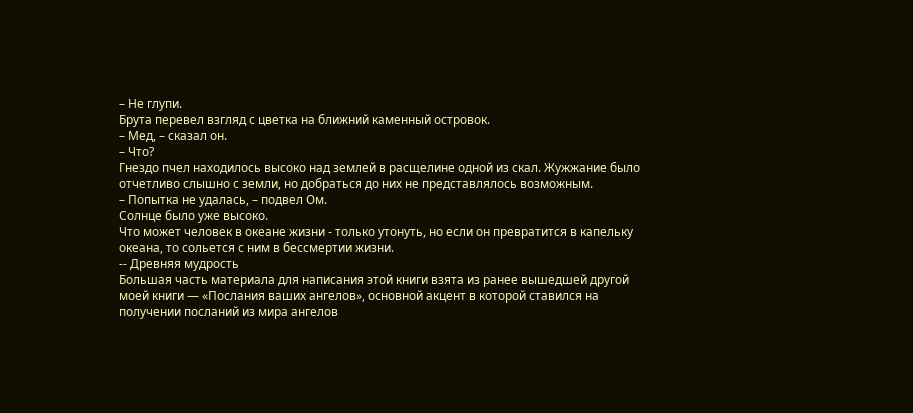– Не глупи.
Брута перевел взгляд с цветка на ближний каменный островок.
– Мед, – сказал он.
– Что?
Гнездо пчел находилось высоко над землей в расщелине одной из скал. Жужжание было отчетливо слышно с земли, но добраться до них не представлялось возможным.
– Попытка не удалась, – подвел Ом.
Солнце было уже высоко.
Что может человек в океане жизни - только утонуть, но если он превратится в капельку океана, то сольется с ним в бессмертии жизни.
-- Древняя мудрость
Большая часть материала для написания этой книги взята из ранее вышедшей другой моей книги — «Послания ваших ангелов», основной акцент в которой ставился на получении посланий из мира ангелов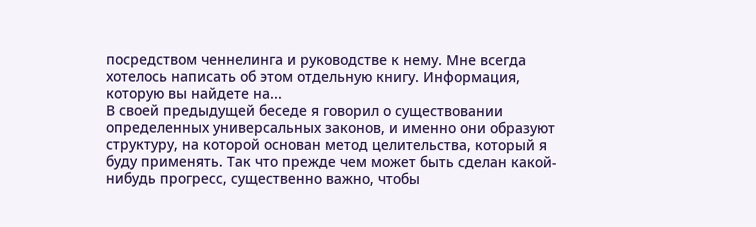посредством ченнелинга и руководстве к нему. Мне всегда хотелось написать об этом отдельную книгу. Информация, которую вы найдете на...
В своей предыдущей беседе я говорил о существовании определенных универсальных законов, и именно они образуют структуру, на которой основан метод целительства, который я буду применять. Так что прежде чем может быть сделан какой-нибудь прогресс, существенно важно, чтобы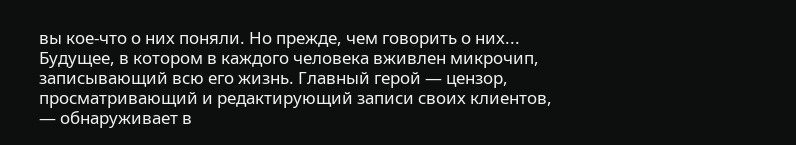вы кое-что о них поняли. Но прежде, чем говорить о них...
Будущее, в котором в каждого человека вживлен микрочип, записывающий всю его жизнь. Главный герой — цензор, просматривающий и редактирующий записи своих клиентов, — обнаруживает в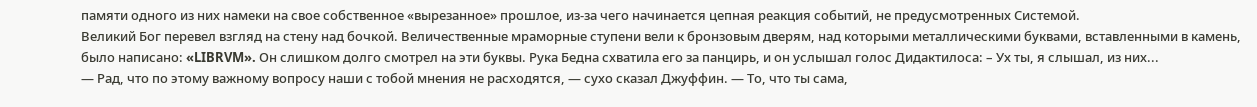памяти одного из них намеки на свое собственное «вырезанное» прошлое, из-за чего начинается цепная реакция событий, не предусмотренных Системой.
Великий Бог перевел взгляд на стену над бочкой. Величественные мраморные ступени вели к бронзовым дверям, над которыми металлическими буквами, вставленными в камень, было написано: «LIBRVM». Он слишком долго смотрел на эти буквы. Рука Бедна схватила его за панцирь, и он услышал голос Дидактилоса: – Ух ты, я слышал, из них...
— Рад, что по этому важному вопросу наши с тобой мнения не расходятся, — сухо сказал Джуффин. — То, что ты сама,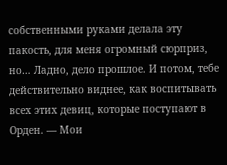собственными руками делала эту пакость, для меня огромный сюрприз, но… Ладно, дело прошлое. И потом, тебе действительно виднее, как воспитывать всех этих девиц, которые поступают в Орден. — Мои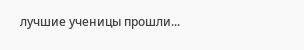лучшие ученицы прошли...